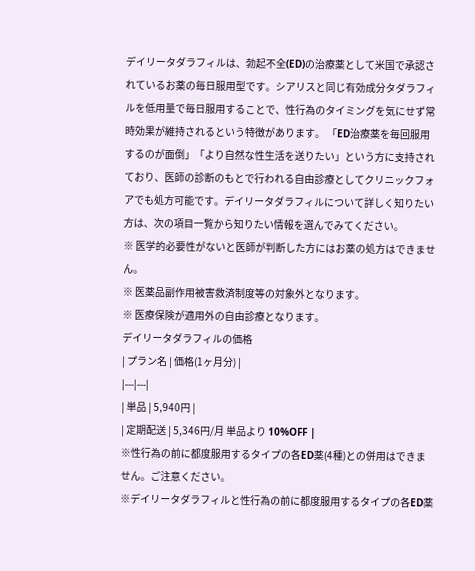デイリータダラフィルは、勃起不全(ED)の治療薬として米国で承認されているお薬の毎日服用型です。シアリスと同じ有効成分タダラフィルを低用量で毎日服用することで、性行為のタイミングを気にせず常時効果が維持されるという特徴があります。 「ED治療薬を毎回服用するのが面倒」「より自然な性生活を送りたい」という方に支持されており、医師の診断のもとで行われる自由診療としてクリニックフォアでも処方可能です。デイリータダラフィルについて詳しく知りたい方は、次の項目一覧から知りたい情報を選んでみてください。
※ 医学的必要性がないと医師が判断した方にはお薬の処方はできません。
※ 医薬品副作用被害救済制度等の対象外となります。
※ 医療保険が適用外の自由診療となります。
デイリータダラフィルの価格
| プラン名 | 価格(1ヶ月分) |
|---|---|
| 単品 | 5,940円 |
| 定期配送 | 5,346円/月 単品より 10%OFF |
※性行為の前に都度服用するタイプの各ED薬(4種)との併用はできません。ご注意ください。
※デイリータダラフィルと性行為の前に都度服用するタイプの各ED薬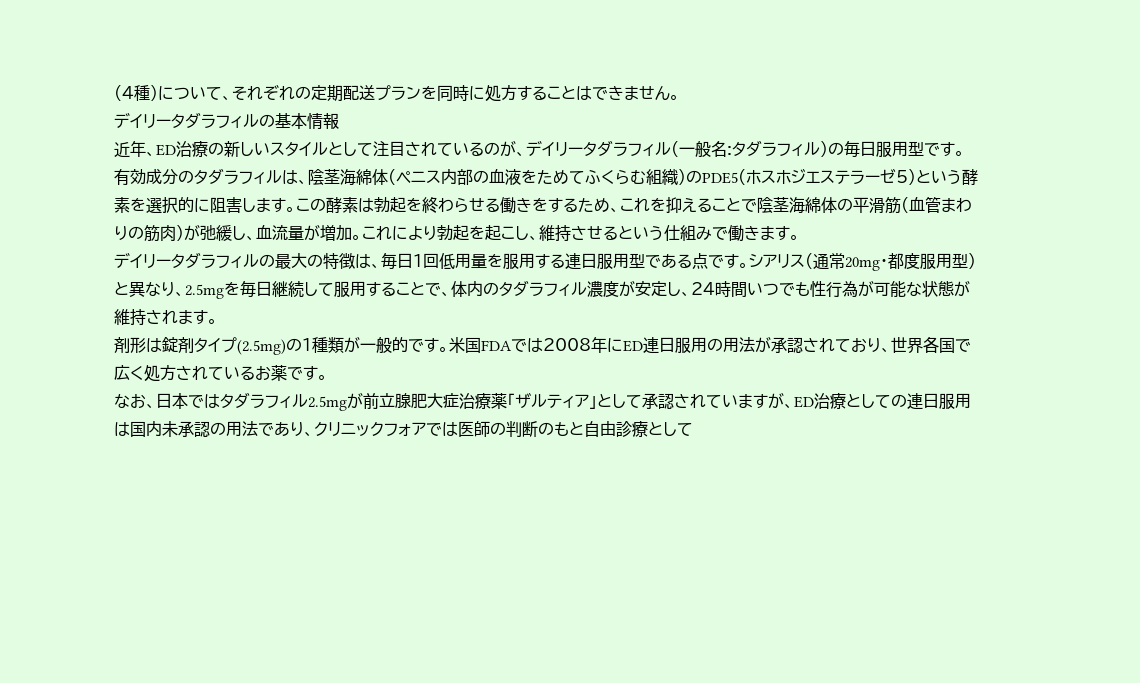(4種)について、それぞれの定期配送プランを同時に処方することはできません。
デイリータダラフィルの基本情報
近年、ED治療の新しいスタイルとして注目されているのが、デイリータダラフィル(一般名:タダラフィル)の毎日服用型です。
有効成分のタダラフィルは、陰茎海綿体(ペニス内部の血液をためてふくらむ組織)のPDE5(ホスホジエステラーゼ5)という酵素を選択的に阻害します。この酵素は勃起を終わらせる働きをするため、これを抑えることで陰茎海綿体の平滑筋(血管まわりの筋肉)が弛緩し、血流量が増加。これにより勃起を起こし、維持させるという仕組みで働きます。
デイリータダラフィルの最大の特徴は、毎日1回低用量を服用する連日服用型である点です。シアリス(通常20mg・都度服用型)と異なり、2.5mgを毎日継続して服用することで、体内のタダラフィル濃度が安定し、24時間いつでも性行為が可能な状態が維持されます。
剤形は錠剤タイプ(2.5mg)の1種類が一般的です。米国FDAでは2008年にED連日服用の用法が承認されており、世界各国で広く処方されているお薬です。
なお、日本ではタダラフィル2.5mgが前立腺肥大症治療薬「ザルティア」として承認されていますが、ED治療としての連日服用は国内未承認の用法であり、クリニックフォアでは医師の判断のもと自由診療として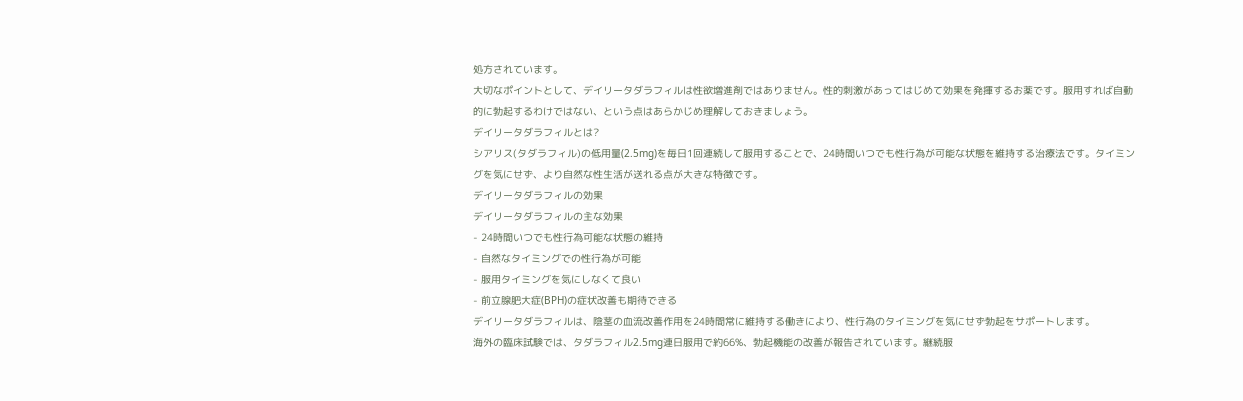処方されています。
大切なポイントとして、デイリータダラフィルは性欲増進剤ではありません。性的刺激があってはじめて効果を発揮するお薬です。服用すれば自動的に勃起するわけではない、という点はあらかじめ理解しておきましょう。
デイリータダラフィルとは?
シアリス(タダラフィル)の低用量(2.5mg)を毎日1回連続して服用することで、24時間いつでも性行為が可能な状態を維持する治療法です。タイミングを気にせず、より自然な性生活が送れる点が大きな特徴です。
デイリータダラフィルの効果
デイリータダラフィルの主な効果
- 24時間いつでも性行為可能な状態の維持
- 自然なタイミングでの性行為が可能
- 服用タイミングを気にしなくて良い
- 前立腺肥大症(BPH)の症状改善も期待できる
デイリータダラフィルは、陰茎の血流改善作用を24時間常に維持する働きにより、性行為のタイミングを気にせず勃起をサポートします。
海外の臨床試験では、タダラフィル2.5mg連日服用で約66%、勃起機能の改善が報告されています。継続服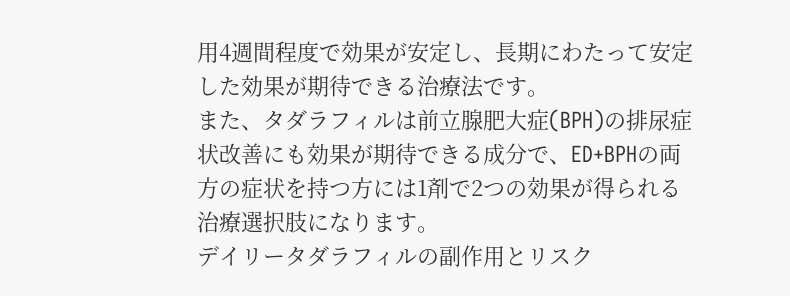用4週間程度で効果が安定し、長期にわたって安定した効果が期待できる治療法です。
また、タダラフィルは前立腺肥大症(BPH)の排尿症状改善にも効果が期待できる成分で、ED+BPHの両方の症状を持つ方には1剤で2つの効果が得られる治療選択肢になります。
デイリータダラフィルの副作用とリスク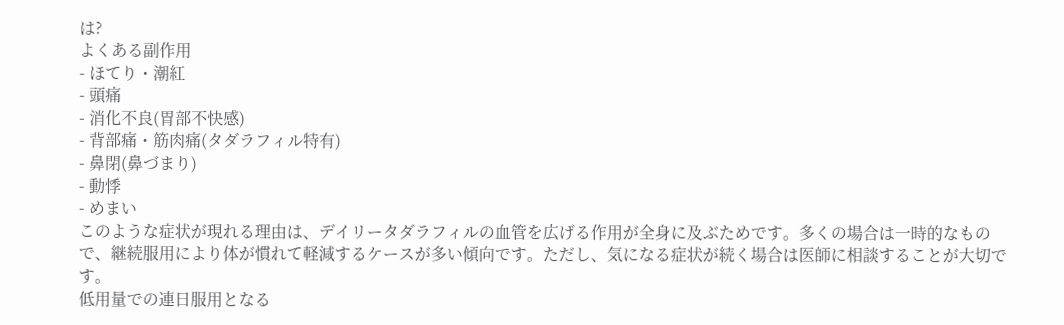は?
よくある副作用
- ほてり・潮紅
- 頭痛
- 消化不良(胃部不快感)
- 背部痛・筋肉痛(タダラフィル特有)
- 鼻閉(鼻づまり)
- 動悸
- めまい
このような症状が現れる理由は、デイリータダラフィルの血管を広げる作用が全身に及ぶためです。多くの場合は一時的なもので、継続服用により体が慣れて軽減するケースが多い傾向です。ただし、気になる症状が続く場合は医師に相談することが大切です。
低用量での連日服用となる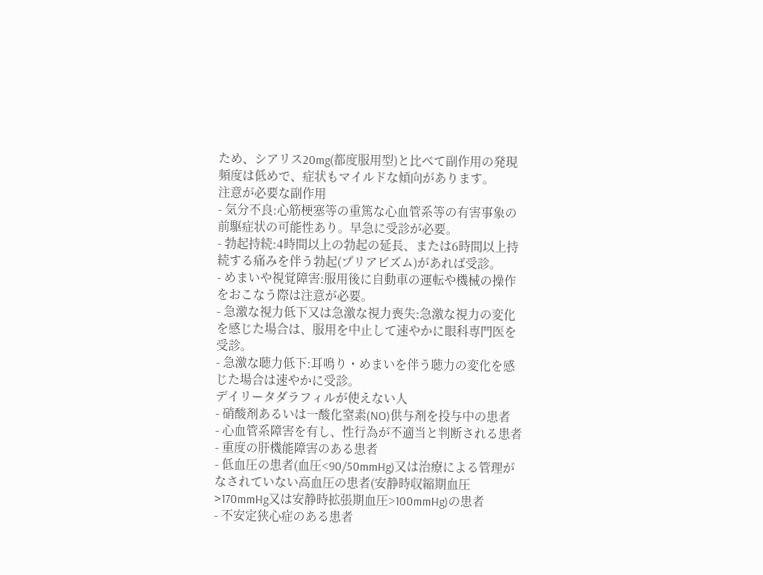ため、シアリス20mg(都度服用型)と比べて副作用の発現頻度は低めで、症状もマイルドな傾向があります。
注意が必要な副作用
- 気分不良:心筋梗塞等の重篤な心血管系等の有害事象の前駆症状の可能性あり。早急に受診が必要。
- 勃起持続:4時間以上の勃起の延長、または6時間以上持続する痛みを伴う勃起(プリアピズム)があれば受診。
- めまいや視覚障害:服用後に自動車の運転や機械の操作をおこなう際は注意が必要。
- 急激な視力低下又は急激な視力喪失:急激な視力の変化を感じた場合は、服用を中止して速やかに眼科専門医を受診。
- 急激な聴力低下:耳鳴り・めまいを伴う聴力の変化を感じた場合は速やかに受診。
デイリータダラフィルが使えない人
- 硝酸剤あるいは一酸化窒素(NO)供与剤を投与中の患者
- 心血管系障害を有し、性行為が不適当と判断される患者
- 重度の肝機能障害のある患者
- 低血圧の患者(血圧<90/50mmHg)又は治療による管理がなされていない高血圧の患者(安静時収縮期血圧>170mmHg又は安静時拡張期血圧>100mmHg)の患者
- 不安定狭心症のある患者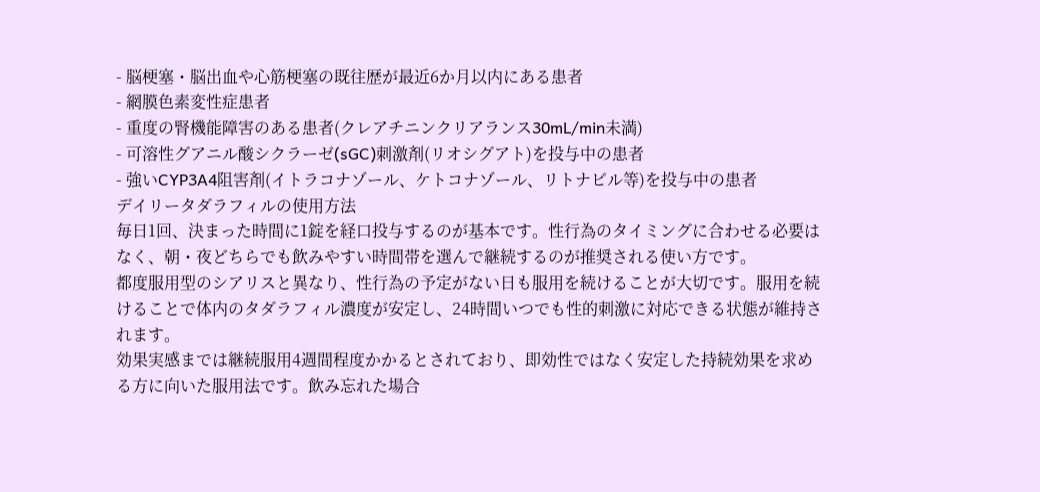- 脳梗塞・脳出血や心筋梗塞の既往歴が最近6か月以内にある患者
- 網膜色素変性症患者
- 重度の腎機能障害のある患者(クレアチニンクリアランス30mL/min未満)
- 可溶性グアニル酸シクラーゼ(sGC)刺激剤(リオシグアト)を投与中の患者
- 強いCYP3A4阻害剤(イトラコナゾール、ケトコナゾール、リトナビル等)を投与中の患者
デイリータダラフィルの使用方法
毎日1回、決まった時間に1錠を経口投与するのが基本です。性行為のタイミングに合わせる必要はなく、朝・夜どちらでも飲みやすい時間帯を選んで継続するのが推奨される使い方です。
都度服用型のシアリスと異なり、性行為の予定がない日も服用を続けることが大切です。服用を続けることで体内のタダラフィル濃度が安定し、24時間いつでも性的刺激に対応できる状態が維持されます。
効果実感までは継続服用4週間程度かかるとされており、即効性ではなく安定した持続効果を求める方に向いた服用法です。飲み忘れた場合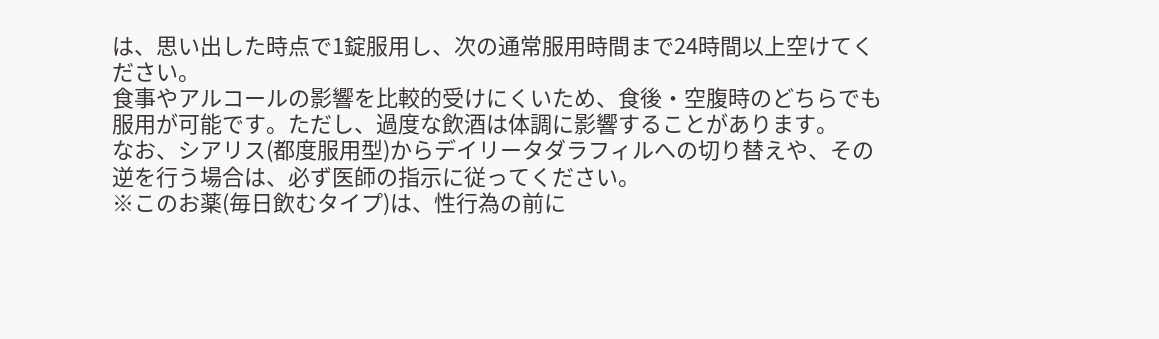は、思い出した時点で1錠服用し、次の通常服用時間まで24時間以上空けてください。
食事やアルコールの影響を比較的受けにくいため、食後・空腹時のどちらでも服用が可能です。ただし、過度な飲酒は体調に影響することがあります。
なお、シアリス(都度服用型)からデイリータダラフィルへの切り替えや、その逆を行う場合は、必ず医師の指示に従ってください。
※このお薬(毎日飲むタイプ)は、性行為の前に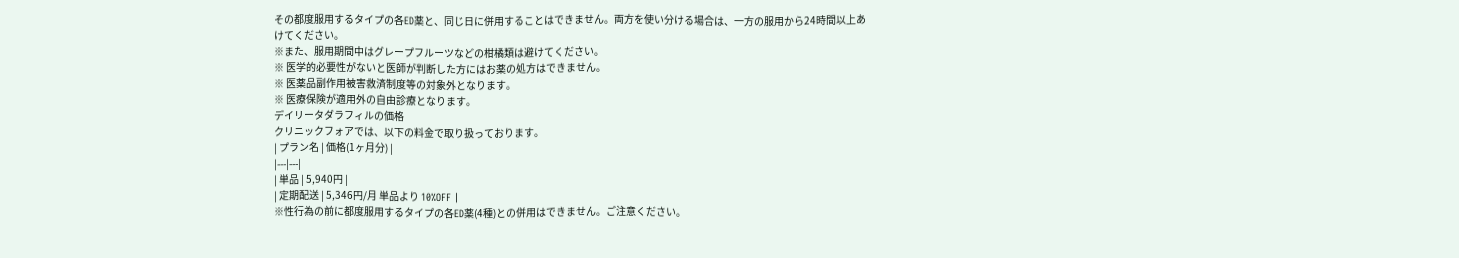その都度服用するタイプの各ED薬と、同じ日に併用することはできません。両方を使い分ける場合は、一方の服用から24時間以上あけてください。
※また、服用期間中はグレープフルーツなどの柑橘類は避けてください。
※ 医学的必要性がないと医師が判断した方にはお薬の処方はできません。
※ 医薬品副作用被害救済制度等の対象外となります。
※ 医療保険が適用外の自由診療となります。
デイリータダラフィルの価格
クリニックフォアでは、以下の料金で取り扱っております。
| プラン名 | 価格(1ヶ月分) |
|---|---|
| 単品 | 5,940円 |
| 定期配送 | 5,346円/月 単品より 10%OFF |
※性行為の前に都度服用するタイプの各ED薬(4種)との併用はできません。ご注意ください。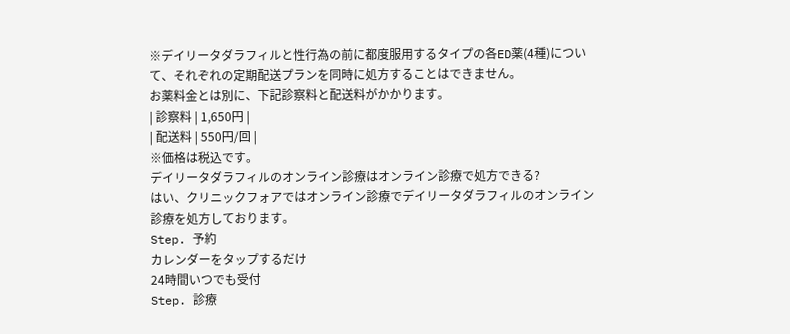※デイリータダラフィルと性行為の前に都度服用するタイプの各ED薬(4種)について、それぞれの定期配送プランを同時に処方することはできません。
お薬料金とは別に、下記診察料と配送料がかかります。
| 診察料 | 1,650円 |
| 配送料 | 550円/回 |
※価格は税込です。
デイリータダラフィルのオンライン診療はオンライン診療で処方できる?
はい、クリニックフォアではオンライン診療でデイリータダラフィルのオンライン診療を処方しております。
Step. 予約
カレンダーをタップするだけ
24時間いつでも受付
Step. 診療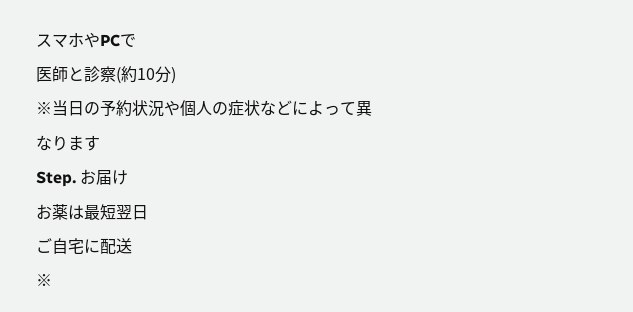スマホやPCで
医師と診察(約10分)
※当日の予約状況や個人の症状などによって異なります
Step. お届け
お薬は最短翌日
ご自宅に配送
※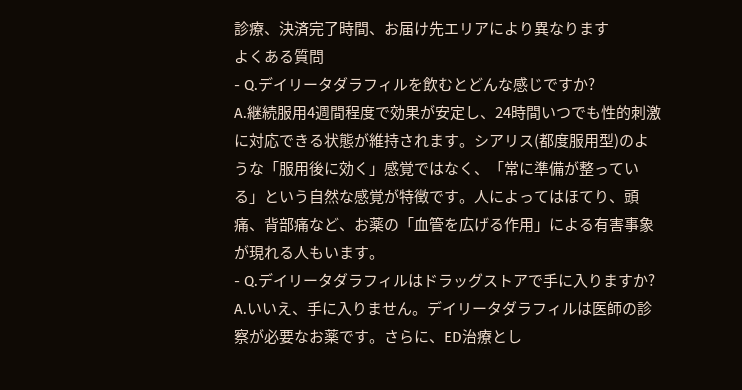診療、決済完了時間、お届け先エリアにより異なります
よくある質問
- Q.デイリータダラフィルを飲むとどんな感じですか?
A.継続服用4週間程度で効果が安定し、24時間いつでも性的刺激に対応できる状態が維持されます。シアリス(都度服用型)のような「服用後に効く」感覚ではなく、「常に準備が整っている」という自然な感覚が特徴です。人によってはほてり、頭痛、背部痛など、お薬の「血管を広げる作用」による有害事象が現れる人もいます。
- Q.デイリータダラフィルはドラッグストアで手に入りますか?
A.いいえ、手に入りません。デイリータダラフィルは医師の診察が必要なお薬です。さらに、ED治療とし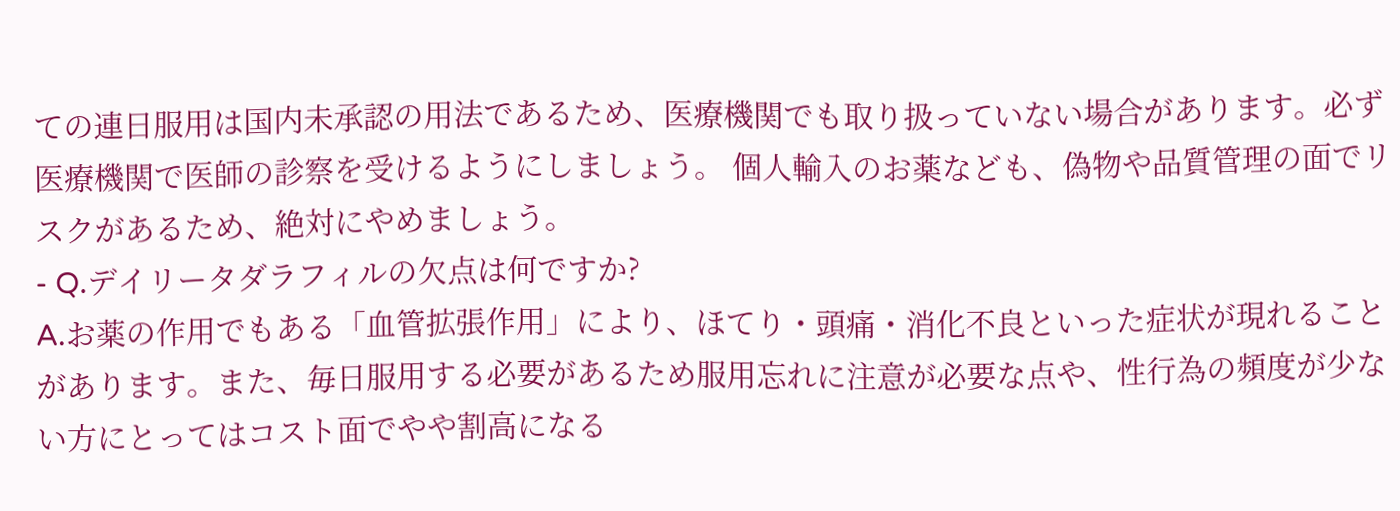ての連日服用は国内未承認の用法であるため、医療機関でも取り扱っていない場合があります。必ず医療機関で医師の診察を受けるようにしましょう。 個人輸入のお薬なども、偽物や品質管理の面でリスクがあるため、絶対にやめましょう。
- Q.デイリータダラフィルの欠点は何ですか?
A.お薬の作用でもある「血管拡張作用」により、ほてり・頭痛・消化不良といった症状が現れることがあります。また、毎日服用する必要があるため服用忘れに注意が必要な点や、性行為の頻度が少ない方にとってはコスト面でやや割高になる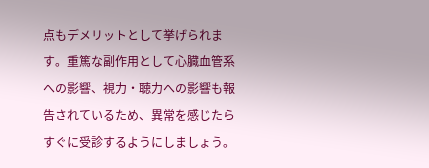点もデメリットとして挙げられます。重篤な副作用として心臓血管系への影響、視力・聴力への影響も報告されているため、異常を感じたらすぐに受診するようにしましょう。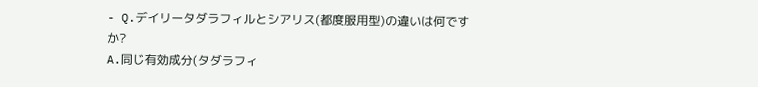- Q.デイリータダラフィルとシアリス(都度服用型)の違いは何ですか?
A.同じ有効成分(タダラフィ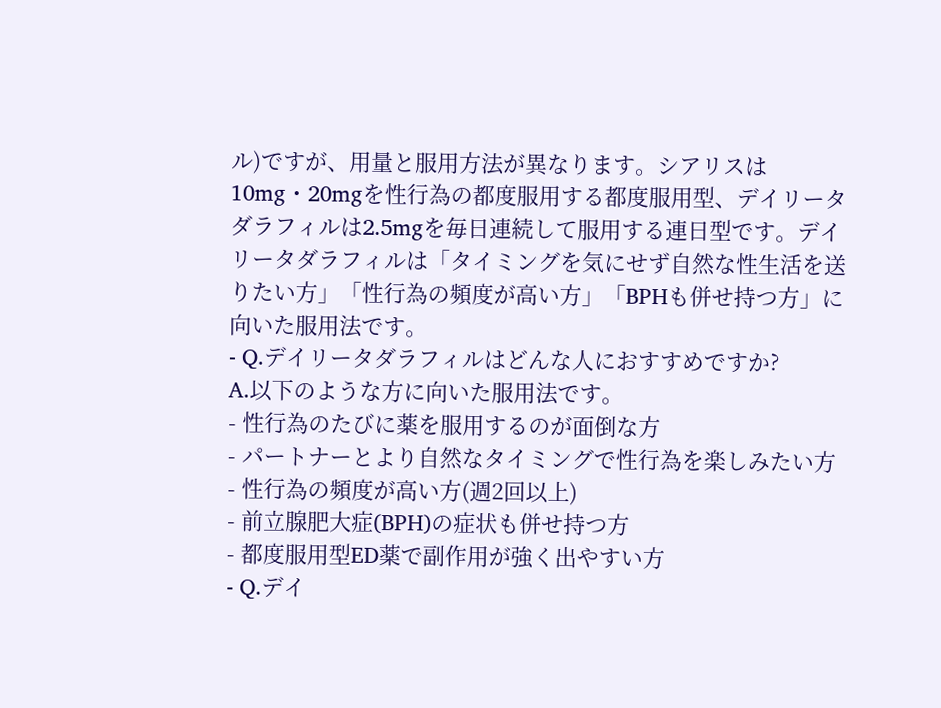ル)ですが、用量と服用方法が異なります。シアリスは10mg・20mgを性行為の都度服用する都度服用型、デイリータダラフィルは2.5mgを毎日連続して服用する連日型です。デイリータダラフィルは「タイミングを気にせず自然な性生活を送りたい方」「性行為の頻度が高い方」「BPHも併せ持つ方」に向いた服用法です。
- Q.デイリータダラフィルはどんな人におすすめですか?
A.以下のような方に向いた服用法です。
- 性行為のたびに薬を服用するのが面倒な方
- パートナーとより自然なタイミングで性行為を楽しみたい方
- 性行為の頻度が高い方(週2回以上)
- 前立腺肥大症(BPH)の症状も併せ持つ方
- 都度服用型ED薬で副作用が強く出やすい方
- Q.デイ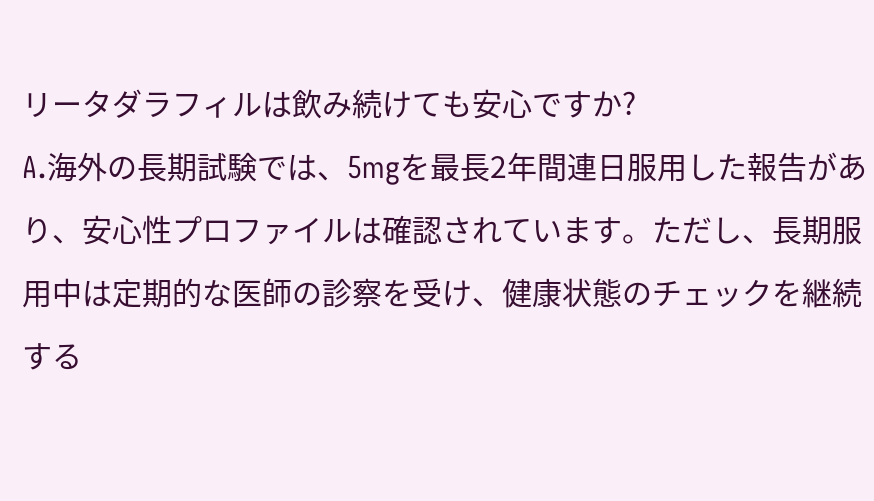リータダラフィルは飲み続けても安心ですか?
A.海外の長期試験では、5mgを最長2年間連日服用した報告があり、安心性プロファイルは確認されています。ただし、長期服用中は定期的な医師の診察を受け、健康状態のチェックを継続する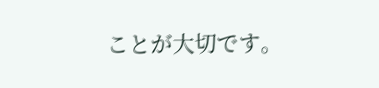ことが大切です。